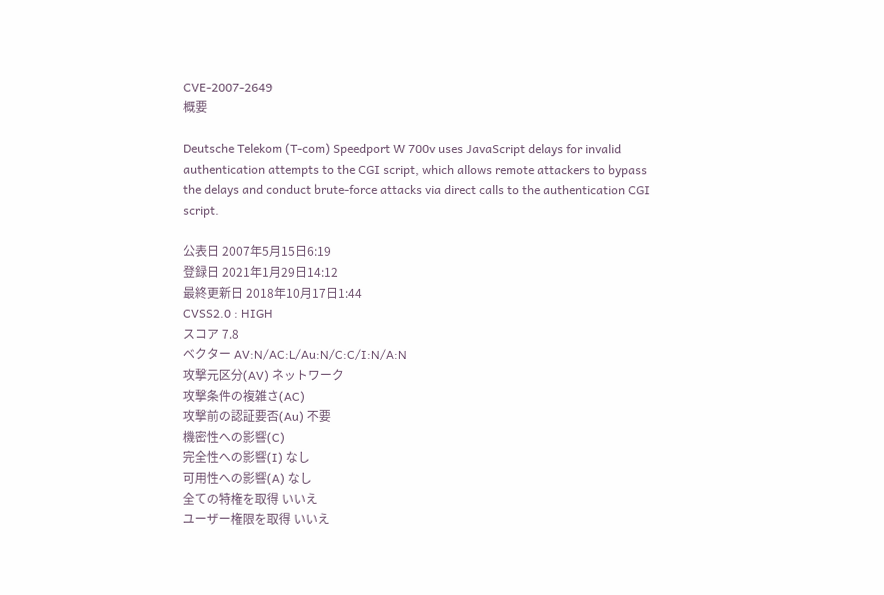CVE-2007-2649
概要

Deutsche Telekom (T-com) Speedport W 700v uses JavaScript delays for invalid authentication attempts to the CGI script, which allows remote attackers to bypass the delays and conduct brute-force attacks via direct calls to the authentication CGI script.

公表日 2007年5月15日6:19
登録日 2021年1月29日14:12
最終更新日 2018年10月17日1:44
CVSS2.0 : HIGH
スコア 7.8
ベクター AV:N/AC:L/Au:N/C:C/I:N/A:N
攻撃元区分(AV) ネットワーク
攻撃条件の複雑さ(AC)
攻撃前の認証要否(Au) 不要
機密性への影響(C)
完全性への影響(I) なし
可用性への影響(A) なし
全ての特権を取得 いいえ
ユーザー権限を取得 いいえ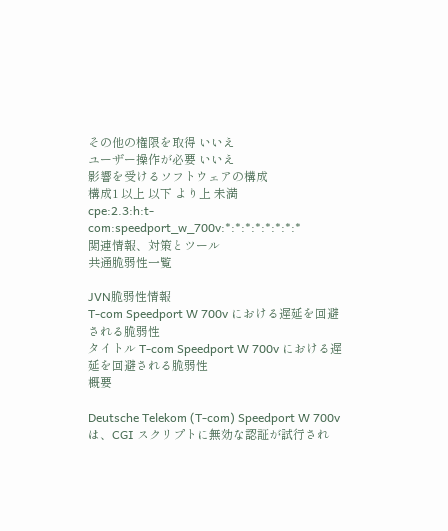その他の権限を取得 いいえ
ユーザー操作が必要 いいえ
影響を受けるソフトウェアの構成
構成1 以上 以下 より上 未満
cpe:2.3:h:t-com:speedport_w_700v:*:*:*:*:*:*:*:*
関連情報、対策とツール
共通脆弱性一覧

JVN脆弱性情報
T-com Speedport W 700v における遅延を回避される脆弱性
タイトル T-com Speedport W 700v における遅延を回避される脆弱性
概要

Deutsche Telekom (T-com) Speedport W 700v は、CGI スクリプトに無効な認証が試行され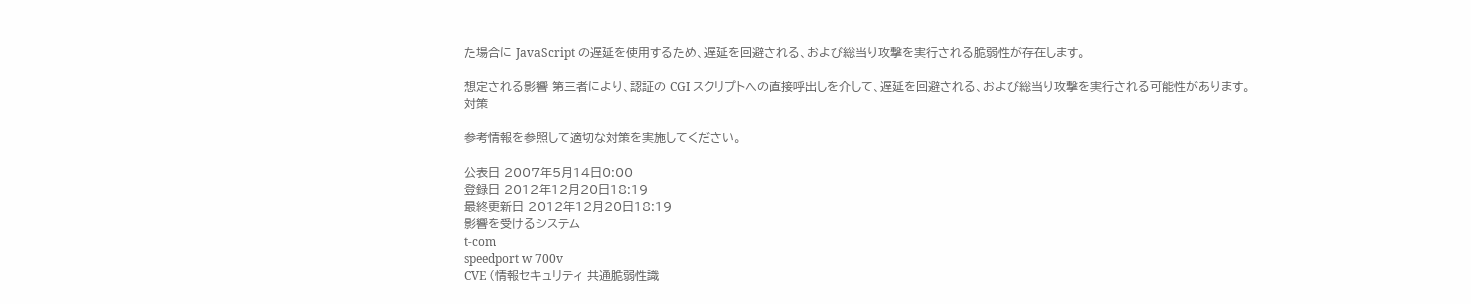た場合に JavaScript の遅延を使用するため、遅延を回避される、および総当り攻撃を実行される脆弱性が存在します。

想定される影響 第三者により、認証の CGI スクリプトへの直接呼出しを介して、遅延を回避される、および総当り攻撃を実行される可能性があります。
対策

参考情報を参照して適切な対策を実施してください。

公表日 2007年5月14日0:00
登録日 2012年12月20日18:19
最終更新日 2012年12月20日18:19
影響を受けるシステム
t-com
speedport w 700v
CVE (情報セキュリティ 共通脆弱性識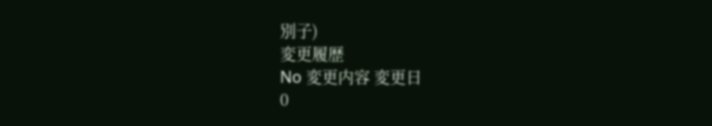別子)
変更履歴
No 変更内容 変更日
0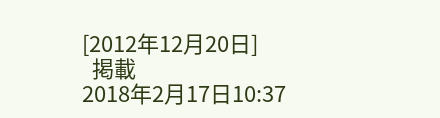[2012年12月20日]
  掲載
2018年2月17日10:37